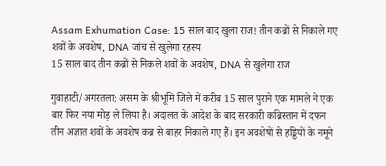Assam Exhumation Case: 15 साल बाद खुला राज! तीन कब्रों से निकाले गए शवों के अवशेष, DNA जांच से खुलेगा रहस्य
15 साल बाद तीन कब्रों से निकले शवों के अवशेष, DNA से खुलेगा राज

गुवाहाटी/अगरतला: असम के श्रीभूमि जिले में करीब 15 साल पुराने एक मामले ने एक बार फिर नया मोड़ ले लिया है। अदालत के आदेश के बाद सरकारी कब्रिस्तान में दफन तीन अज्ञात शवों के अवशेष कब्र से बाहर निकाले गए हैं। इन अवशेषों से हड्डियों के नमूने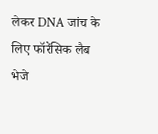लेकर DNA जांच के लिए फॉरेंसिक लैब भेजे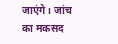जाएंगे। जांच का मकसद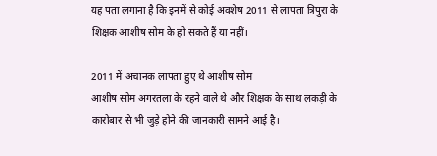यह पता लगाना है कि इनमें से कोई अवशेष 2011 से लापता त्रिपुरा के शिक्षक आशीष सोम के हो सकते हैं या नहीं।

2011 में अचानक लापता हुए थे आशीष सोम
आशीष सोम अगरतला के रहने वाले थे और शिक्षक के साथ लकड़ी के कारोबार से भी जुड़े होने की जानकारी सामने आई है।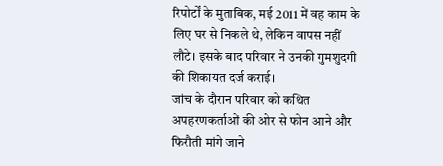रिपोर्टों के मुताबिक, मई 2011 में वह काम के लिए घर से निकले थे, लेकिन वापस नहीं लौटे। इसके बाद परिवार ने उनकी गुमशुदगी की शिकायत दर्ज कराई।
जांच के दौरान परिवार को कथित अपहरणकर्ताओं की ओर से फोन आने और फिरौती मांगे जाने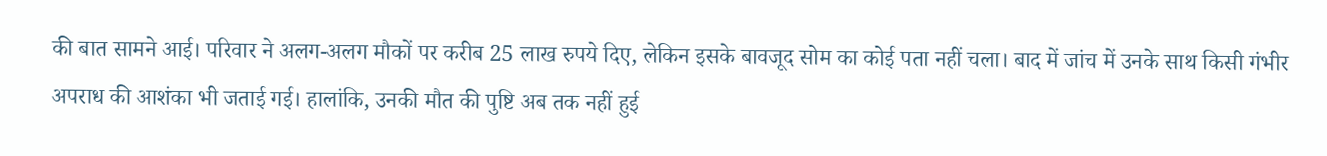की बात सामने आई। परिवार ने अलग-अलग मौकों पर करीब 25 लाख रुपये दिए, लेकिन इसके बावजूद सोम का कोई पता नहीं चला। बाद में जांच में उनके साथ किसी गंभीर अपराध की आशंका भी जताई गई। हालांकि, उनकी मौत की पुष्टि अब तक नहीं हुई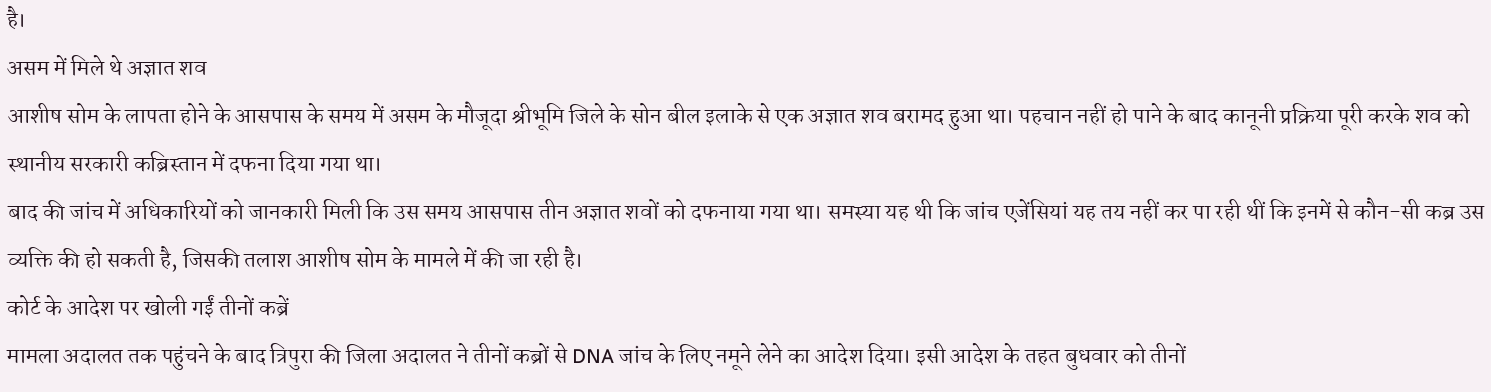है।
असम में मिले थे अज्ञात शव
आशीष सोम के लापता होने के आसपास के समय में असम के मौजूदा श्रीभूमि जिले के सोन बील इलाके से एक अज्ञात शव बरामद हुआ था। पहचान नहीं हो पाने के बाद कानूनी प्रक्रिया पूरी करके शव को स्थानीय सरकारी कब्रिस्तान में दफना दिया गया था।
बाद की जांच में अधिकारियों को जानकारी मिली कि उस समय आसपास तीन अज्ञात शवों को दफनाया गया था। समस्या यह थी कि जांच एजेंसियां यह तय नहीं कर पा रही थीं कि इनमें से कौन-सी कब्र उस व्यक्ति की हो सकती है, जिसकी तलाश आशीष सोम के मामले में की जा रही है।
कोर्ट के आदेश पर खोली गईं तीनों कब्रें
मामला अदालत तक पहुंचने के बाद त्रिपुरा की जिला अदालत ने तीनों कब्रों से DNA जांच के लिए नमूने लेने का आदेश दिया। इसी आदेश के तहत बुधवार को तीनों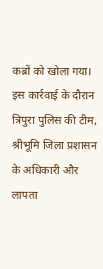कब्रों को खोला गया।
इस कार्रवाई के दौरान त्रिपुरा पुलिस की टीम, श्रीभूमि जिला प्रशासन के अधिकारी और लापता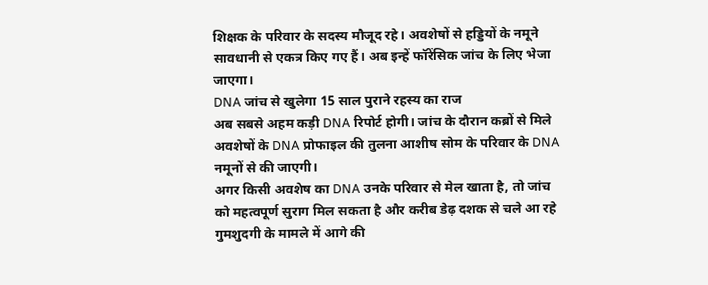शिक्षक के परिवार के सदस्य मौजूद रहे। अवशेषों से हड्डियों के नमूने सावधानी से एकत्र किए गए हैं। अब इन्हें फॉरेंसिक जांच के लिए भेजा जाएगा।
DNA जांच से खुलेगा 15 साल पुराने रहस्य का राज
अब सबसे अहम कड़ी DNA रिपोर्ट होगी। जांच के दौरान कब्रों से मिले अवशेषों के DNA प्रोफाइल की तुलना आशीष सोम के परिवार के DNA नमूनों से की जाएगी।
अगर किसी अवशेष का DNA उनके परिवार से मेल खाता है, तो जांच को महत्वपूर्ण सुराग मिल सकता है और करीब डेढ़ दशक से चले आ रहे गुमशुदगी के मामले में आगे की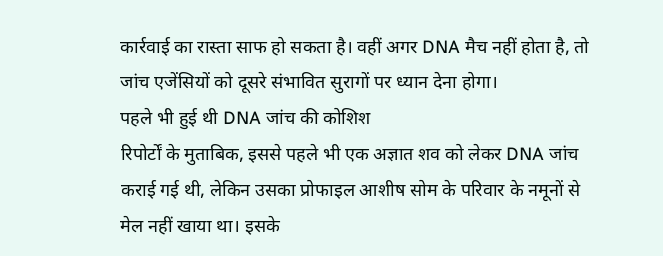कार्रवाई का रास्ता साफ हो सकता है। वहीं अगर DNA मैच नहीं होता है, तो जांच एजेंसियों को दूसरे संभावित सुरागों पर ध्यान देना होगा।
पहले भी हुई थी DNA जांच की कोशिश
रिपोर्टों के मुताबिक, इससे पहले भी एक अज्ञात शव को लेकर DNA जांच कराई गई थी, लेकिन उसका प्रोफाइल आशीष सोम के परिवार के नमूनों से मेल नहीं खाया था। इसके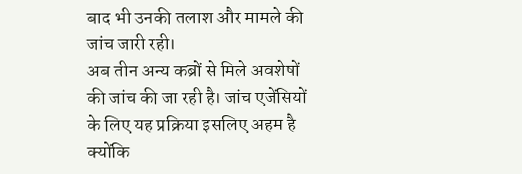बाद भी उनकी तलाश और मामले की जांच जारी रही।
अब तीन अन्य कब्रों से मिले अवशेषों की जांच की जा रही है। जांच एजेंसियों के लिए यह प्रक्रिया इसलिए अहम है क्योंकि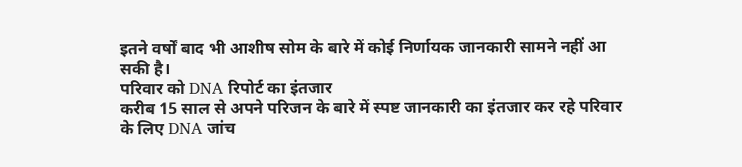इतने वर्षों बाद भी आशीष सोम के बारे में कोई निर्णायक जानकारी सामने नहीं आ सकी है।
परिवार को DNA रिपोर्ट का इंतजार
करीब 15 साल से अपने परिजन के बारे में स्पष्ट जानकारी का इंतजार कर रहे परिवार के लिए DNA जांच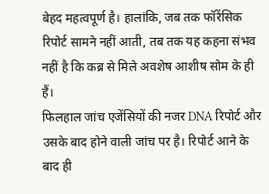बेहद महत्वपूर्ण है। हालांकि, जब तक फॉरेंसिक रिपोर्ट सामने नहीं आती, तब तक यह कहना संभव नहीं है कि कब्र से मिले अवशेष आशीष सोम के ही हैं।
फिलहाल जांच एजेंसियों की नजर DNA रिपोर्ट और उसके बाद होने वाली जांच पर है। रिपोर्ट आने के बाद ही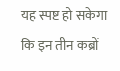यह स्पष्ट हो सकेगा कि इन तीन कब्रों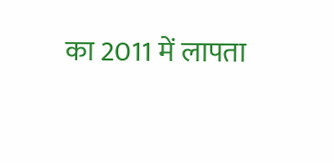का 2011 में लापता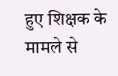हुए शिक्षक के मामले से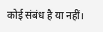कोई संबंध है या नहीं।